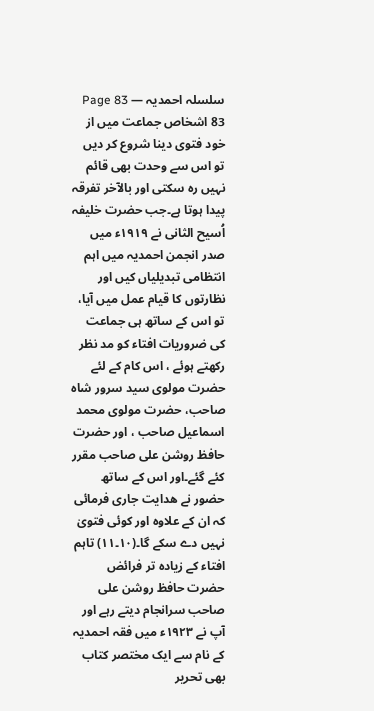سلسلہ احمدیہ — Page 83
83 اشخاص جماعت میں از خود فتوی دینا شروع کر دیں تو اس سے وحدت بھی قائم نہیں رہ سکتی اور بالآخر تفرقہ پیدا ہوتا ہے۔جب حضرت خلیفہ اُسیح الثانی نے ۱۹۱۹ء میں صدر انجمن احمدیہ میں اہم انتظامی تبدیلیاں کیں اور نظارتوں کا قیام عمل میں آیا، تو اس کے ساتھ ہی جماعت کی ضروریات افتاء کو مد نظر رکھتے ہوئے ، اس کام کے لئے حضرت مولوی سید سرور شاہ صاحب، حضرت مولوی محمد اسماعیل صاحب ، اور حضرت حافظ روشن علی صاحب مقرر کئے گئے۔اور اس کے ساتھ حضور نے هدایت جاری فرمائی کہ ان کے علاوہ اور کوئی فتویٰ نہیں دے سکے گا۔(۱۰۔۱۱) تاہم افتاء کے زیادہ تر فرائض حضرت حافظ روشن علی صاحب سرانجام دیتے رہے اور آپ نے ۱۹۲۳ء میں فقہ احمدیہ کے نام سے ایک مختصر کتاب بھی تحریر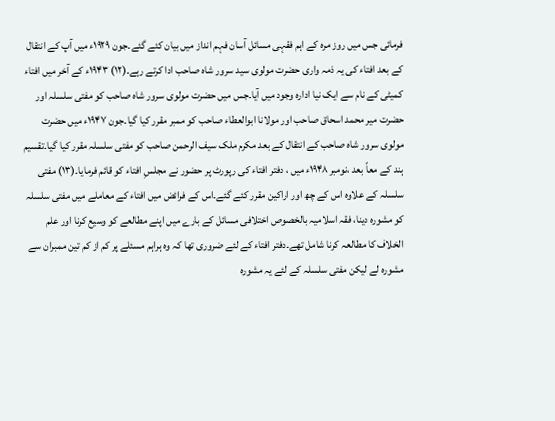فرمائی جس میں روز مرہ کے اہم فقہی مسائل آسان فہم انداز میں بیان کئے گئے۔جون ۱۹۲۹ء میں آپ کے انتقال کے بعد افتاء کی یہ ذمہ واری حضرت مولوی سید سرور شاہ صاحب ادا کرتے رہے۔(۱۲) ۱۹۴۳ء کے آخر میں افتاء کمیٹی کے نام سے ایک نیا ادارہ وجود میں آیا۔جس میں حضرت مولوی سرور شاہ صاحب کو مفتی سلسلہ اور حضرت میر محمد اسحاق صاحب اور مولانا ابوالعطاء صاحب کو ممبر مقرر کیا گیا۔جون ۱۹۴۷ء میں حضرت مولوی سرور شاہ صاحب کے انتقال کے بعد مکرم ملک سیف الرحمن صاحب کو مفتی سلسلہ مقرر کیا گیا۔تقسیم ہند کے معاً بعد ،نومبر ۱۹۴۸ء میں ، دفتر افتاء کی رپورٹ پر حضور نے مجلسِ افتاء کو قائم فرمایا۔(۱۳) مفتی سلسلہ کے علاوہ اس کے چھ اور اراکین مقرر کئے گئے۔اس کے فرائض میں افتاء کے معاملے میں مفتی سلسلہ کو مشورہ دینا، فقہ اسلامیہ بالخصوص اختلافی مسائل کے بارے میں اپنے مطالعے کو وسیع کرنا اور علم الخلاف کا مطالعہ کرنا شامل تھے۔دفتر افتاء کے لئے ضروری تھا کہ وہ ہراہم مسئلے پر کم از کم تین ممبران سے مشورہ لے لیکن مفتی سلسلہ کے لئے یہ مشورہ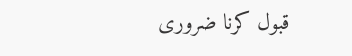قبول کرنا ضروری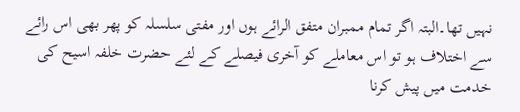نہیں تھا۔البتہ اگر تمام ممبران متفق الرائے ہوں اور مفتی سلسلہ کو پھر بھی اس رائے سے اختلاف ہو تو اس معاملے کو آخری فیصلے کے لئے حضرت خلفہ اسیح کی خدمت میں پیش کرنا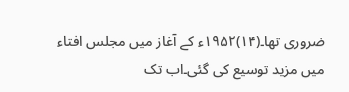ضروری تھا۔(۱۴)۱۹۵۲ء کے آغاز میں مجلس افتاء میں مزید توسیع کی گئی۔اب تک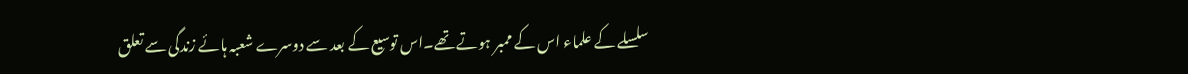سلسلے کے علماء اس کے ممبر ہوتے تھے۔اس توسیع کے بعد سے دوسرے شعبہ ہائے زندگی سے تعلق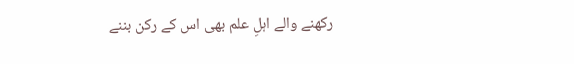رکھنے والے اہلِ علم بھی اس کے رکن بننے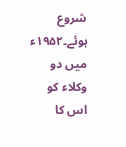شروع ہوئے۔۱۹۵۲ء میں دو وکلاء کو اس کا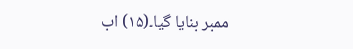ممبر بنایا گیا۔(۱۵) اب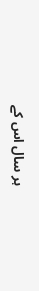ہر سال اس کے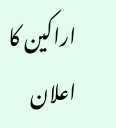اراکین کا اعلان